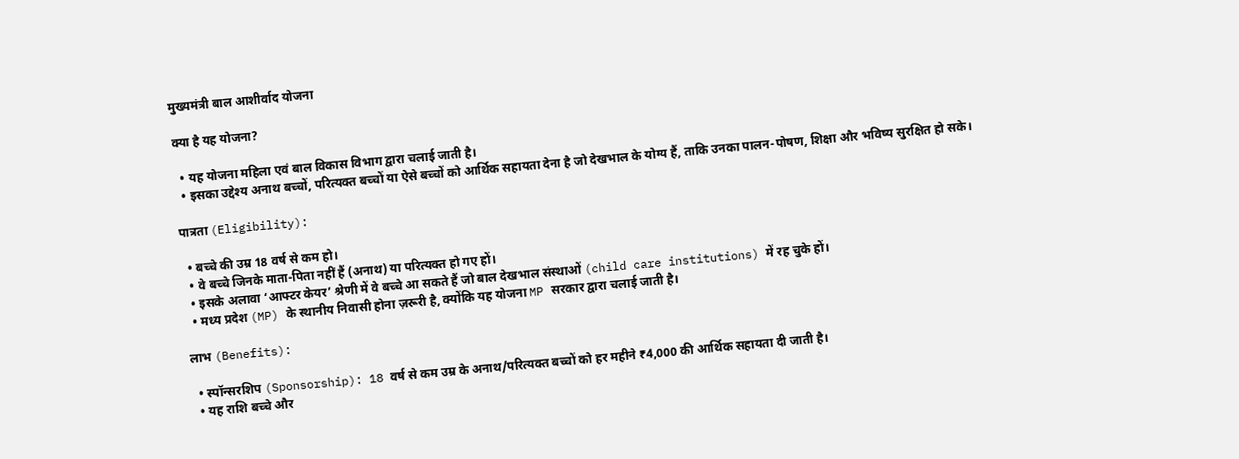मुख्यमंत्री बाल आशीर्वाद योजना

क्या है यह योजना?

  • यह योजना महिला एवं बाल विकास विभाग द्वारा चलाई जाती है।
  • इसका उद्देश्य अनाथ बच्चों, परित्यक्त बच्चों या ऐसे बच्चों को आर्थिक सहायता देना है जो देखभाल के योग्य हैं, ताकि उनका पालन-पोषण, शिक्षा और भविष्य सुरक्षित हो सके।

पात्रता (Eligibility):

  • बच्चे की उम्र 18 वर्ष से कम हो।
  • वे बच्चे जिनके माता-पिता नहीं हैं (अनाथ) या परित्यक्त हो गए हों।
  • इसके अलावा ‘आफ्टर केयर’ श्रेणी में वे बच्चे आ सकते हैं जो बाल देखभाल संस्थाओं (child care institutions) में रह चुके हों।
  • मध्य प्रदेश (MP) के स्थानीय निवासी होना ज़रूरी है, क्योंकि यह योजना MP सरकार द्वारा चलाई जाती है।

लाभ (Benefits):

  • स्पॉन्सरशिप (Sponsorship): 18 वर्ष से कम उम्र के अनाथ/परित्यक्त बच्चों को हर महीने ₹4,000 की आर्थिक सहायता दी जाती है।
  • यह राशि बच्चे और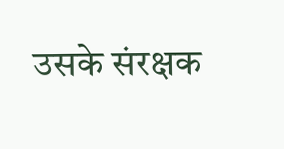उसके संरक्षक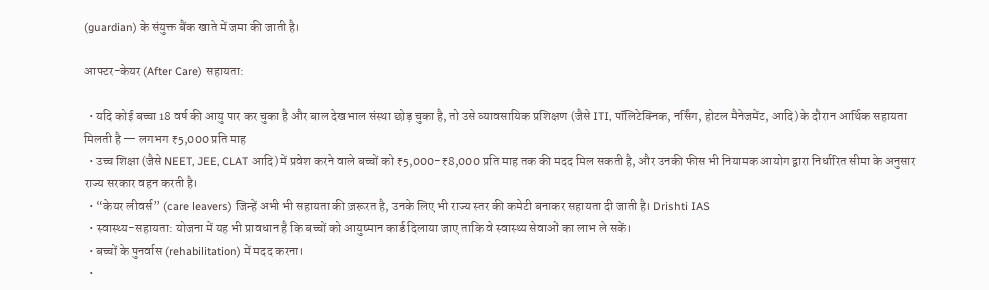(guardian) के संयुक्त बैंक खाते में जमा की जाती है।

आफ्टर-केयर (After Care) सहायता:

  • यदि कोई बच्चा 18 वर्ष की आयु पार कर चुका है और बाल देखभाल संस्था छोड़ चुका है, तो उसे व्यावसायिक प्रशिक्षण (जैसे ITI, पॉलिटेक्निक, नर्सिंग, होटल मैनेजमेंट, आदि) के दौरान आर्थिक सहायता मिलती है — लगभग ₹5,000 प्रति माह
  • उच्च शिक्षा (जैसे NEET, JEE, CLAT आदि) में प्रवेश करने वाले बच्चों को ₹5,000-₹8,000 प्रति माह तक की मदद मिल सकती है, और उनकी फीस भी नियामक आयोग द्वारा निर्धारित सीमा के अनुसार राज्य सरकार वहन करती है।
  • “केयर लीवर्स” (care leavers) जिन्हें अभी भी सहायता की ज़रूरत है, उनके लिए भी राज्य स्तर की कमेटी बनाकर सहायता दी जाती है। Drishti IAS
  • स्वास्थ्य-सहायता: योजना में यह भी प्रावधान है कि बच्चों को आयुष्मान कार्ड दिलाया जाए ताकि वे स्वास्थ्य सेवाओं का लाभ ले सकें।
  • बच्चों के पुनर्वास (rehabilitation) में मदद करना।
  •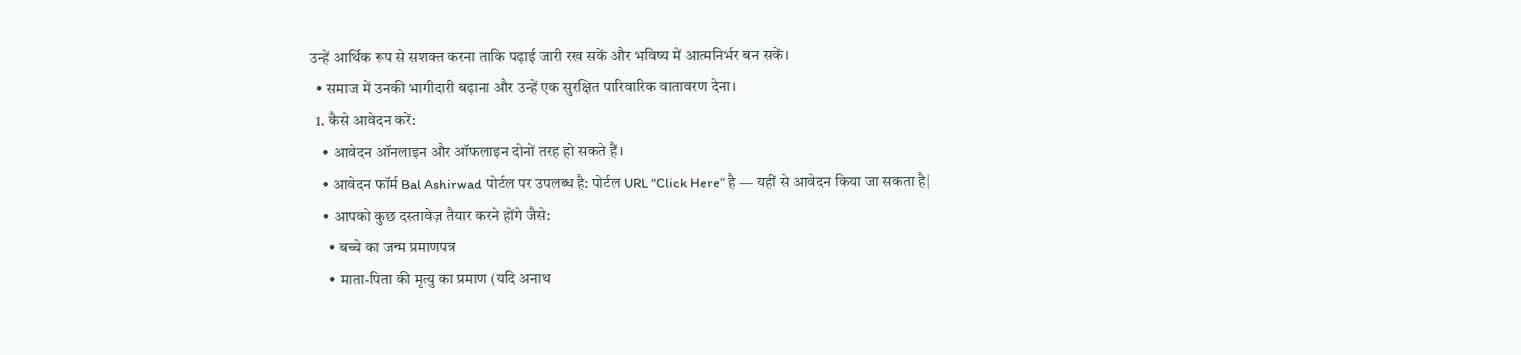उन्हें आर्थिक रूप से सशक्त करना ताकि पढ़ाई जारी रख सकें और भविष्य में आत्मनिर्भर बन सकें।
  • समाज में उनकी भागीदारी बढ़ाना और उन्हें एक सुरक्षित पारिवारिक वातावरण देना।
  1. कैसे आवेदन करें:
    • आवेदन ऑनलाइन और ऑफलाइन दोनों तरह हो सकते हैं।
    • आवेदन फॉर्म Bal Ashirwad पोर्टल पर उपलब्ध है: पोर्टल URL “Click Here” है — यहीं से आवेदन किया जा सकता है|
    • आपको कुछ दस्तावेज़ तैयार करने होंगे जैसे:
      • बच्चे का जन्म प्रमाणपत्र
      • माता-पिता की मृत्यु का प्रमाण (यदि अनाथ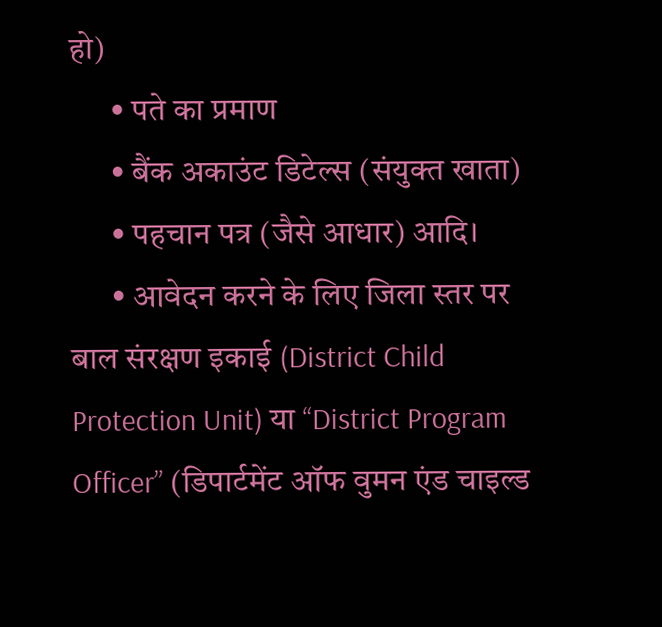हो)
      • पते का प्रमाण
      • बैंक अकाउंट डिटेल्स (संयुक्त खाता)
      • पहचान पत्र (जैसे आधार) आदि।
      • आवेदन करने के लिए जिला स्तर पर बाल संरक्षण इकाई (District Child Protection Unit) या “District Program Officer” (डिपार्टमेंट ऑफ वुमन एंड चाइल्ड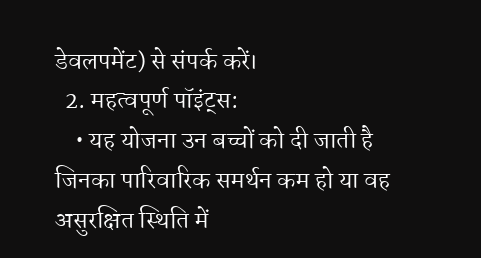डेवलपमेंट) से संपर्क करें।
  2. महत्वपूर्ण पॉइंट्स:
    • यह योजना उन बच्चों को दी जाती है जिनका पारिवारिक समर्थन कम हो या वह असुरक्षित स्थिति में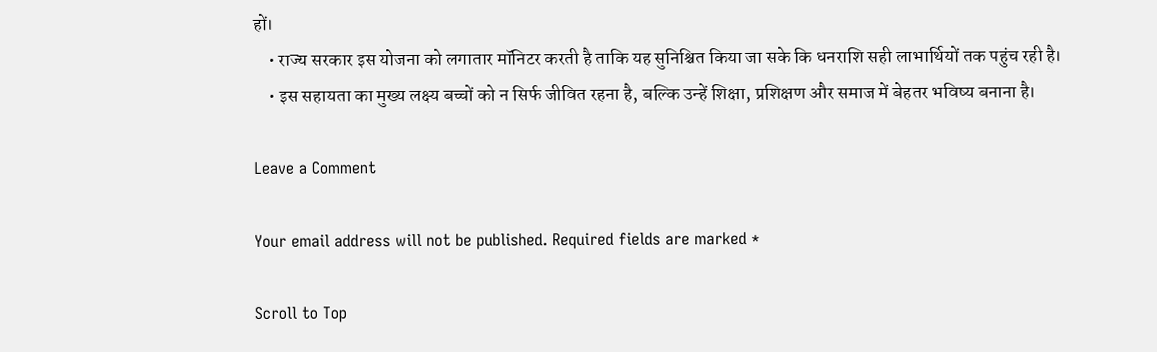हों।
    • राज्य सरकार इस योजना को लगातार मॉनिटर करती है ताकि यह सुनिश्चित किया जा सके कि धनराशि सही लाभार्थियों तक पहुंच रही है।
    • इस सहायता का मुख्य लक्ष्य बच्चों को न सिर्फ जीवित रहना है, बल्कि उन्हें शिक्षा, प्रशिक्षण और समाज में बेहतर भविष्य बनाना है।

Leave a Comment

Your email address will not be published. Required fields are marked *

Scroll to Top